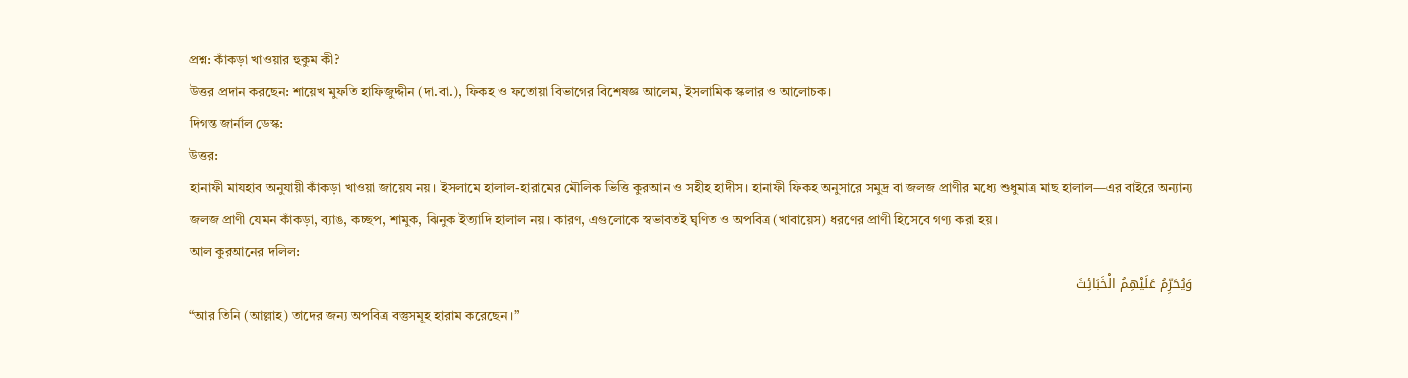প্রশ্ন: কাঁকড়া খাওয়ার হুকুম কী?
উত্তর প্রদান করছেন: শায়েখ মুফতি হাফিজুদ্দীন (দা.বা.), ফিকহ ও ফতোয়া বিভাগের বিশেষজ্ঞ আলেম, ইসলামিক স্কলার ও আলোচক।
দিগন্ত জার্নাল ডেস্ক:
উত্তর:
হানাফী মাযহাব অনুযায়ী কাঁকড়া খাওয়া জায়েয নয়। ইসলামে হালাল-হারামের মৌলিক ভিত্তি কুরআন ও সহীহ হাদীস। হানাফী ফিকহ অনুসারে সমুদ্র বা জলজ প্রাণীর মধ্যে শুধুমাত্র মাছ হালাল—এর বাইরে অন্যান্য জলজ প্রাণী যেমন কাঁকড়া, ব্যাঙ, কচ্ছপ, শামুক, ঝিনুক ইত্যাদি হালাল নয়। কারণ, এগুলোকে স্বভাবতই ঘৃণিত ও অপবিত্র (খাবায়েস) ধরণের প্রাণী হিসেবে গণ্য করা হয়।
আল কুরআনের দলিল:
وَيُحَرِّمُ عَلَيْهِمُ الْخَبَائِثَ
“আর তিনি (আল্লাহ) তাদের জন্য অপবিত্র বস্তুসমূহ হারাম করেছেন।”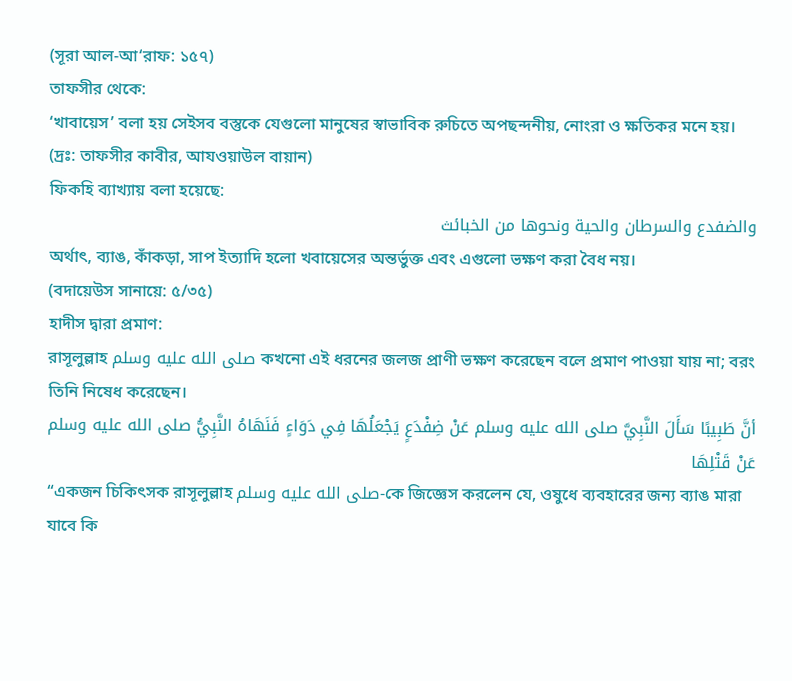(সূরা আল-আ‘রাফ: ১৫৭)
তাফসীর থেকে:
‘খাবায়েস’ বলা হয় সেইসব বস্তুকে যেগুলো মানুষের স্বাভাবিক রুচিতে অপছন্দনীয়, নোংরা ও ক্ষতিকর মনে হয়।
(দ্রঃ: তাফসীর কাবীর, আযওয়াউল বায়ান)
ফিকহি ব্যাখ্যায় বলা হয়েছে:
والضفدع والسرطان والحية ونحوها من الخبائث
অর্থাৎ, ব্যাঙ, কাঁকড়া, সাপ ইত্যাদি হলো খবায়েসের অন্তর্ভুক্ত এবং এগুলো ভক্ষণ করা বৈধ নয়।
(বদায়েউস সানায়ে: ৫/৩৫)
হাদীস দ্বারা প্রমাণ:
রাসূলুল্লাহ صلى الله عليه وسلم কখনো এই ধরনের জলজ প্রাণী ভক্ষণ করেছেন বলে প্রমাণ পাওয়া যায় না; বরং তিনি নিষেধ করেছেন।
أنَّ طَبِيبًا سَأَلَ النَّبِيَّ صلى الله عليه وسلم عَنْ ضِفْدَعٍ يَجْعَلُهَا فِي دَوَاءٍ فَنَهَاهُ النَّبِيُّ صلى الله عليه وسلم عَنْ قَتْلِهَا
“একজন চিকিৎসক রাসূলুল্লাহ صلى الله عليه وسلم-কে জিজ্ঞেস করলেন যে, ওষুধে ব্যবহারের জন্য ব্যাঙ মারা যাবে কি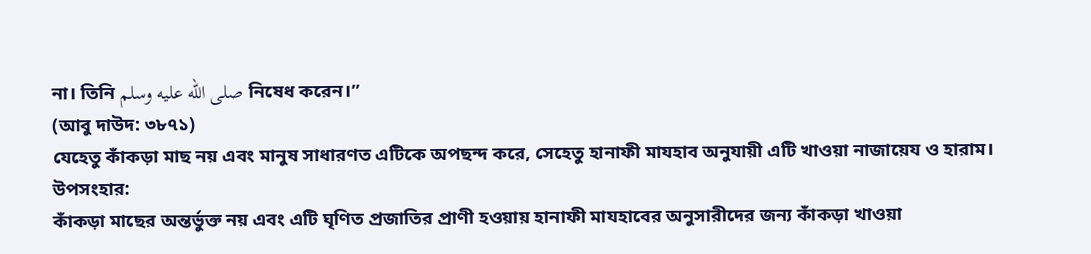না। তিনি صلى الله عليه وسلم নিষেধ করেন।”
(আবু দাউদ: ৩৮৭১)
যেহেতু কাঁকড়া মাছ নয় এবং মানুষ সাধারণত এটিকে অপছন্দ করে, সেহেতু হানাফী মাযহাব অনুযায়ী এটি খাওয়া নাজায়েয ও হারাম।
উপসংহার:
কাঁকড়া মাছের অন্তর্ভুক্ত নয় এবং এটি ঘৃণিত প্রজাতির প্রাণী হওয়ায় হানাফী মাযহাবের অনুসারীদের জন্য কাঁকড়া খাওয়া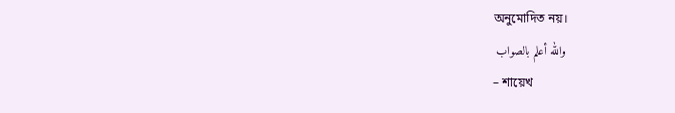অনুমোদিত নয়।
والله أعلم بالصواب
– শায়েখ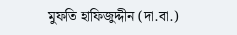মুফতি হাফিজুদ্দীন (দা.বা.)